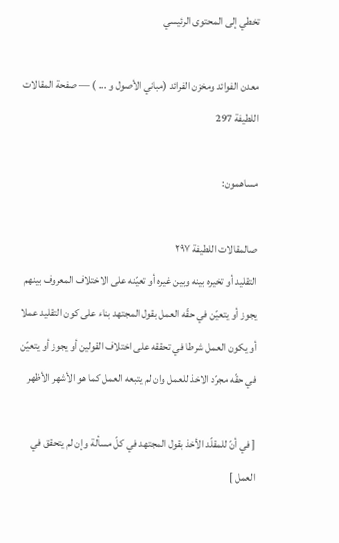تخطي إلى المحتوى الرئيسي

معدن الفوائد ومخزن الفرائد (مباني الأصول و ... ) — صفحة المقالات اللطيفة 297

مساهمون:

صالمقالات اللطيفة ٢٩٧
التقليد أو تخيره بينه وبين غيره أو تعيّنه على الاختلاف المعروف بينهم يجوز أو يتعيّن في حقّه العمل بقول المجتهد بناء على كون التقليد عملا أو يكون العمل شرطا في تحققه على اختلاف القولين أو يجوز أو يتعيّن في حقّه مجرّد الاخذ للعمل وان لم يتبعه العمل كما هو الأشهر الأظهر

[ في أنّ للمقلّد الأخذ بقول المجتهد في كلّ مسألة وإن لم يتحقق في العمل ]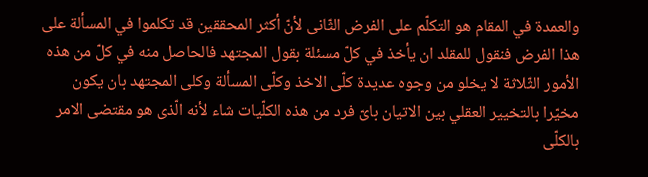والعمدة في المقام هو التكلّم على الفرض الثّانى لأنّ أكثر المحققين قد تكلموا في المسألة على هذا الفرض فنقول للمقلد ان يأخذ في كلّ مسئلة بقول المجتهد فالحاصل منه في كلّ من هذه الأمور الثّلاثة لا يخلو من وجوه عديدة كلّى الاخذ وكلّى المسألة وكلى المجتهد بان يكون مخيّرا بالتخيير العقلي بين الاتيان باىّ فرد من هذه الكلّيات شاء لأنه الّذى هو مقتضى الامر بالكلّى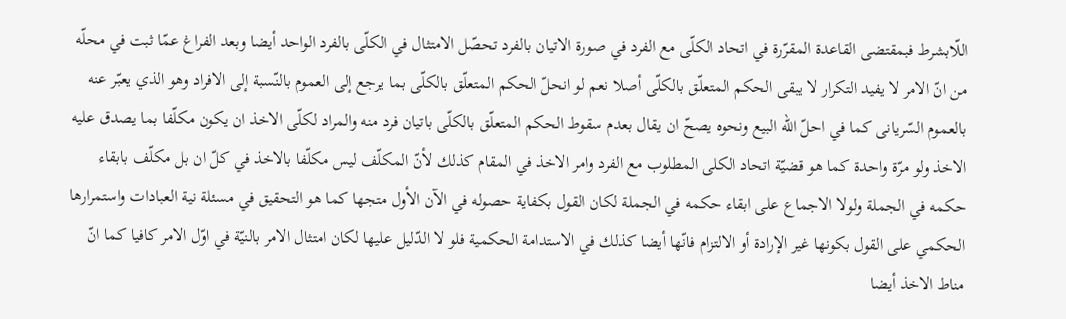اللّابشرط فبمقتضى القاعدة المقرّرة في اتحاد الكلّى مع الفرد في صورة الاتيان بالفرد تحصّل الامتثال في الكلّى بالفرد الواحد أيضا وبعد الفراغ عمّا ثبت في محلّه من انّ الامر لا يفيد التكرار لا يبقى الحكم المتعلّق بالكلّى أصلا نعم لو انحلّ الحكم المتعلّق بالكلّى بما يرجع إلى العموم بالنّسبة إلى الافراد وهو الذي يعبّر عنه بالعموم السّريانى كما في احلّ اللّه البيع ونحوه يصحّ ان يقال بعدم سقوط الحكم المتعلّق بالكلّى باتيان فرد منه والمراد لكلّى الاخذ ان يكون مكلّفا بما يصدق عليه الاخذ ولو مرّة واحدة كما هو قضيّة اتحاد الكلى المطلوب مع الفرد وامر الاخذ في المقام كذلك لأنّ المكلّف ليس مكلّفا بالاخذ في كلّ ان بل مكلّف بابقاء حكمه في الجملة ولولا الاجماع على ابقاء حكمه في الجملة لكان القول بكفاية حصوله في الآن الأول متجها كما هو التحقيق في مسئلة نية العبادات واستمرارها الحكمي على القول بكونها غير الإرادة أو الالتزام فانّها أيضا كذلك في الاستدامة الحكمية فلو لا الدّليل عليها لكان امتثال الامر بالنيّة في اوّل الامر كافيا كما انّ مناط الاخذ أيضا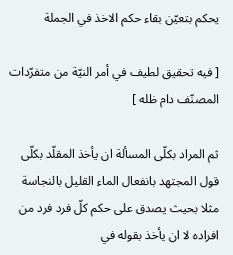يحكم بتعيّن بقاء حكم الاخذ في الجملة

[ فيه تحقيق لطيف في أمر النيّة من متفرّدات المصنّف دام ظله ]

ثم المراد بكلّى المسألة ان يأخذ المقلّد بكلّى قول المجتهد بانفعال الماء القليل بالنجاسة مثلا بحيث يصدق على حكم كلّ فرد فرد من افراده لا ان يأخذ بقوله في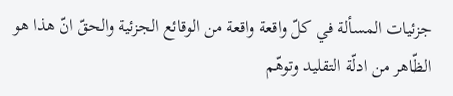جزئيات المسألة في كلّ واقعة واقعة من الوقائع الجزئية والحقّ انّ هذا هو الظّاهر من ادلّة التقليد وتوهّم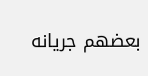بعضهم جريانه